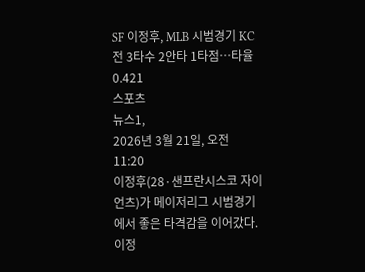SF 이정후, MLB 시범경기 KC전 3타수 2안타 1타점…타율 0.421
스포츠
뉴스1,
2026년 3월 21일, 오전 11:20
이정후(28·샌프란시스코 자이언츠)가 메이저리그 시범경기에서 좋은 타격감을 이어갔다.
이정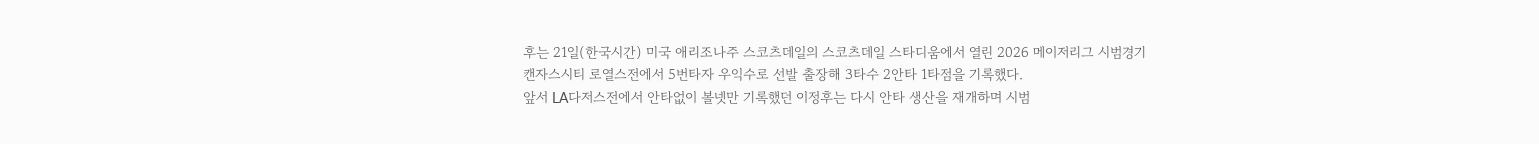후는 21일(한국시간) 미국 애리조나주 스코츠데일의 스코츠데일 스타디움에서 열린 2026 메이저리그 시범경기 캔자스시티 로열스전에서 5번타자 우익수로 선발 출장해 3타수 2안타 1타점을 기록했다.
앞서 LA다저스전에서 안타없이 볼넷만 기록했던 이정후는 다시 안타 생산을 재개하며 시범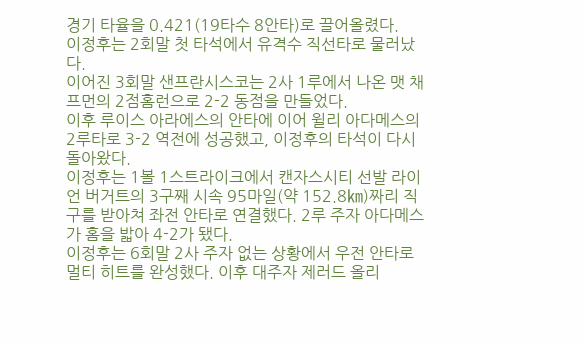경기 타율을 0.421(19타수 8안타)로 끌어올렸다.
이정후는 2회말 첫 타석에서 유격수 직선타로 물러났다.
이어진 3회말 샌프란시스코는 2사 1루에서 나온 맷 채프먼의 2점홈런으로 2-2 동점을 만들었다.
이후 루이스 아라에스의 안타에 이어 윌리 아다메스의 2루타로 3-2 역전에 성공했고, 이정후의 타석이 다시 돌아왔다.
이정후는 1볼 1스트라이크에서 캔자스시티 선발 라이언 버거트의 3구째 시속 95마일(약 152.8㎞)짜리 직구를 받아쳐 좌전 안타로 연결했다. 2루 주자 아다메스가 홈을 밟아 4-2가 됐다.
이정후는 6회말 2사 주자 없는 상황에서 우전 안타로 멀티 히트를 완성했다. 이후 대주자 제러드 올리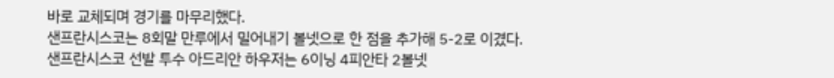바로 교체되며 경기를 마무리했다.
샌프란시스코는 8회말 만루에서 밀어내기 볼넷으로 한 점을 추가해 5-2로 이겼다.
샌프란시스코 선발 투수 아드리안 하우저는 6이닝 4피안타 2볼넷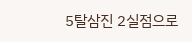5탈삼진 2실점으로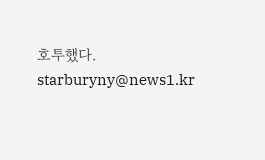호투했다.
starburyny@news1.kr